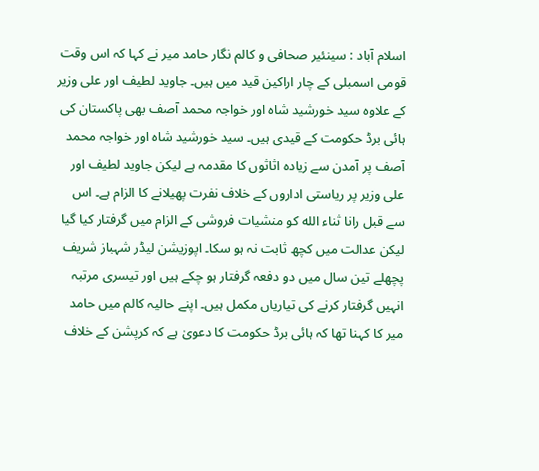اسلام آباد : سینئیر صحافی و کالم نگار حامد میر نے کہا کہ اس وقت قومی اسمبلی کے چار اراکین قید میں ہیں۔ جاوید لطیف اور علی وزیر کے علاوہ سید خورشید شاہ اور خواجہ محمد آصف بھی پاکستان کی ہائی برڈ حکومت کے قیدی ہیں۔ سید خورشید شاہ اور خواجہ محمد آصف پر آمدن سے زیادہ اثاثوں کا مقدمہ ہے لیکن جاوید لطیف اور علی وزیر پر ریاستی اداروں کے خلاف نفرت پھیلانے کا الزام ہے۔ اس سے قبل رانا ثناء الله کو منشیات فروشی کے الزام میں گرفتار کیا گیا لیکن عدالت میں کچھ ثابت نہ ہو سکا۔ اپوزیشن لیڈر شہباز شریف پچھلے تین سال میں دو دفعہ گرفتار ہو چکے ہیں اور تیسری مرتبہ انہیں گرفتار کرنے کی تیاریاں مکمل ہیں۔ اپنے حالیہ کالم میں حامد میر کا کہنا تھا کہ ہائی برڈ حکومت کا دعویٰ ہے کہ کرپشن کے خلاف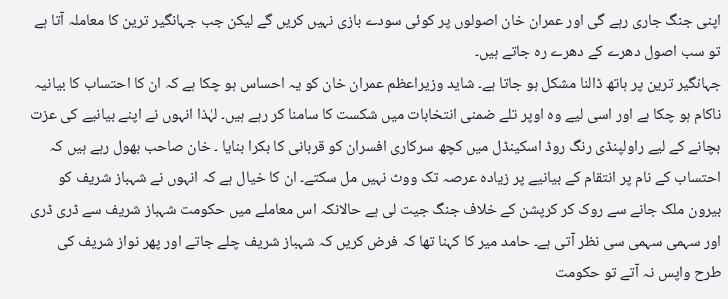اپنی جنگ جاری رہے گی اور عمران خان اصولوں پر کوئی سودے بازی نہیں کریں گے لیکن جب جہانگیر ترین کا معاملہ آتا ہے تو سب اصول دھرے کے دھرے رہ جاتے ہیں۔
جہانگیر ترین پر ہاتھ ڈالنا مشکل ہو جاتا ہے۔ شاید وزیراعظم عمران خان کو یہ احساس ہو چکا ہے کہ ان کا احتساب کا بیانیہ ناکام ہو چکا ہے اور اسی لیے وہ اوپر تلے ضمنی انتخابات میں شکست کا سامنا کر رہے ہیں۔ لہٰذا انہوں نے اپنے بیانیے کی عزت بچانے کے لیے راولپنڈی رنگ روڈ اسکینڈل میں کچھ سرکاری افسران کو قربانی کا بکرا بنایا ۔ خان صاحب بھول رہے ہیں کہ احتساب کے نام پر انتقام کے بیانیے پر زیادہ عرصہ تک ووٹ نہیں مل سکتے۔ ان کا خیال ہے کہ انہوں نے شہباز شریف کو بیرون ملک جانے سے روک کر کرپشن کے خلاف جنگ جیت لی ہے حالانکہ اس معاملے میں حکومت شہباز شریف سے ڈری ڈری اور سہمی سہمی سی نظر آتی ہے۔ حامد میر کا کہنا تھا کہ فرض کریں کہ شہباز شریف چلے جاتے اور پھر نواز شریف کی طرح واپس نہ آتے تو حکومت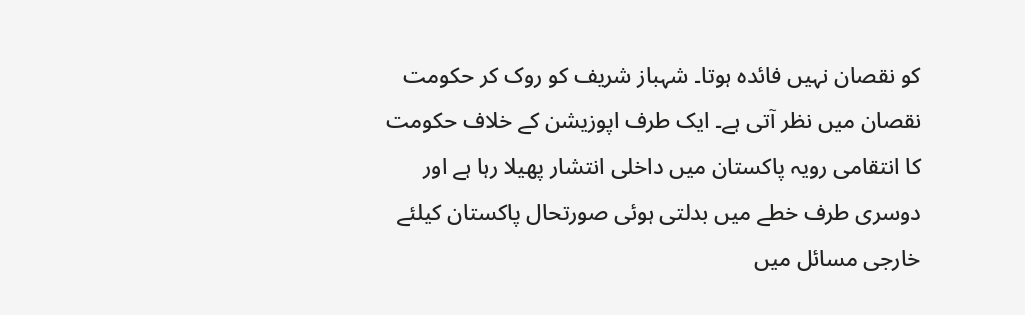کو نقصان نہیں فائدہ ہوتا۔ شہباز شریف کو روک کر حکومت نقصان میں نظر آتی ہے۔ ایک طرف اپوزیشن کے خلاف حکومت کا انتقامی رویہ پاکستان میں داخلی انتشار پھیلا رہا ہے اور دوسری طرف خطے میں بدلتی ہوئی صورتحال پاکستان کیلئے خارجی مسائل میں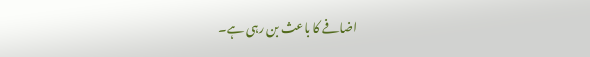اضافے کا باعث بن رہی ہے۔